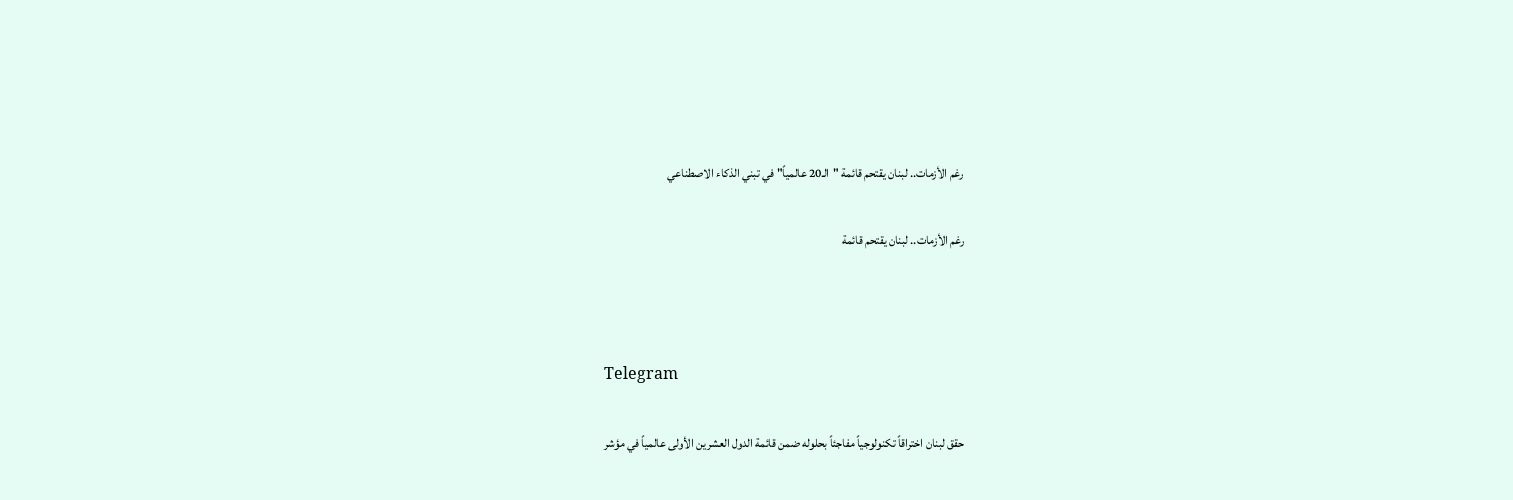رغم الأزمات.. لبنان يقتحم قائمة "الـ20 عالمياً" في تبني الذكاء الاصطناعي

رغم الأزمات.. لبنان يقتحم قائمة



Telegram

حقق لبنان اختراقاً تكنولوجياً مفاجئاً بحلوله ضمن قائمة الدول العشرين الأولى عالمياً في مؤشر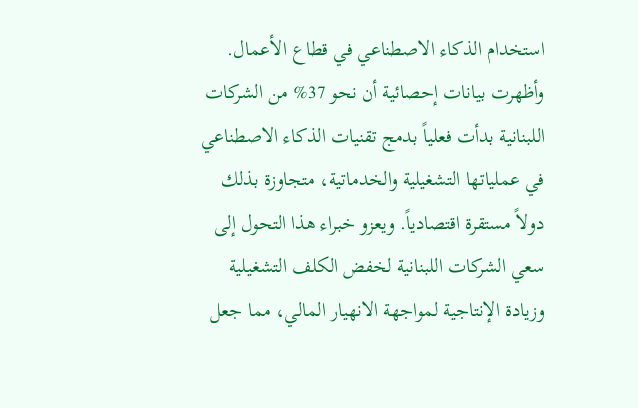استخدام الذكاء الاصطناعي في قطاع الأعمال. وأظهرت بيانات إحصائية أن نحو 37% من الشركات اللبنانية بدأت فعلياً بدمج تقنيات الذكاء الاصطناعي في عملياتها التشغيلية والخدماتية، متجاوزة بذلك دولاً مستقرة اقتصادياً. ويعزو خبراء هذا التحول إلى سعي الشركات اللبنانية لخفض الكلف التشغيلية وزيادة الإنتاجية لمواجهة الانهيار المالي، مما جعل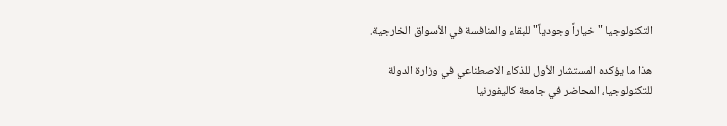التكنولوجيا "خياراً وجودياً" للبقاء والمنافسة في الأسواق الخارجية.

هذا ما يؤكده المستشار الأول للذكاء الاصطناعي في وزارة الدولة للتكنولوجيا، المحاضر في جامعة كاليفورنيا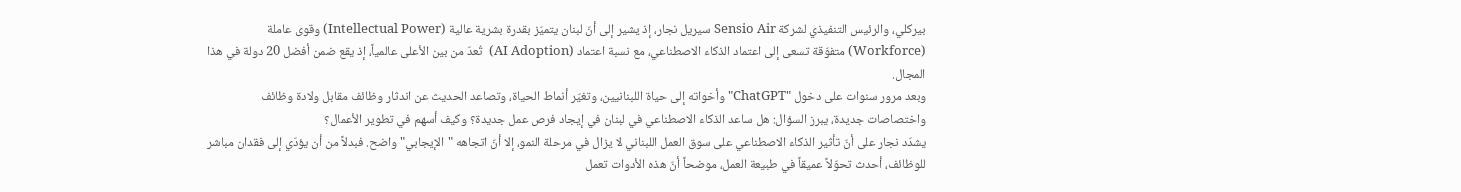بيركلي، والرئيس التنفيذي لشركة Sensio Air سيريل نجار، إذ يشير إلى أنّ لبنان يتميّز بقدرة بشرية عالية (Intellectual Power) وقوى عاملة (Workforce) متفوّقة تسعى إلى اعتماد الذكاء الاصطناعي، مع نسبة اعتماد (AI Adoption)  تُعدّ من بين الأعلى عالمياً، إذ يقع ضمن أفضل 20 دولة في هذا المجال.
وبعد مرور سنوات على دخول "ChatGPT" وأخواته إلى حياة اللبنانيين، وتغيّر أنماط الحياة، وتصاعد الحديث عن اندثار وظائف مقابل ولادة وظائف واختصاصات جديدة، يبرز السؤال: هل ساعد الذكاء الاصطناعي في لبنان في إيجاد فرص عمل جديدة؟ وكيف أسهم في تطوير الأعمال؟
يشدّد نجار على أنّ تأثير الذكاء الاصطناعي على سوق العمل اللبناني لا يزال في مرحلة النمو، إلا أنّ اتجاهه "الإيجابي" واضح. فبدلاً من أن يؤدّي إلى فقدان مباشر للوظائف، أحدث تحوّلاً عميقاً في طبيعة العمل، موضحاً أنّ هذه الأدوات تعمل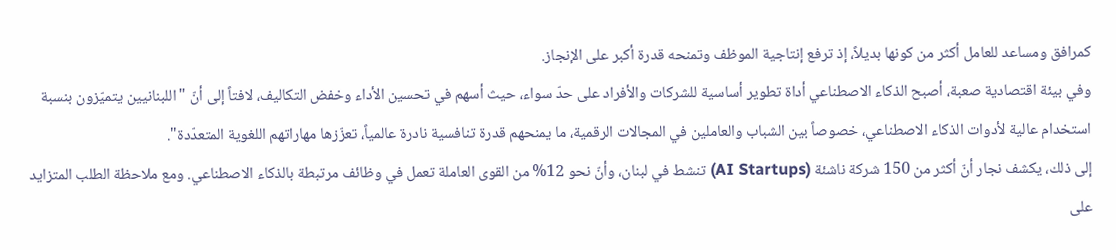كمرافق ومساعد للعامل أكثر من كونها بديلاً، إذ ترفع إنتاجية الموظف وتمنحه قدرة أكبر على الإنجاز.
وفي بيئة اقتصادية صعبة، أصبح الذكاء الاصطناعي أداة تطوير أساسية للشركات والأفراد على حدّ سواء، حيث أسهم في تحسين الأداء وخفض التكاليف، لافتاً إلى أنّ "اللبنانيين يتميّزون بنسبة استخدام عالية لأدوات الذكاء الاصطناعي، خصوصاً بين الشباب والعاملين في المجالات الرقمية، ما يمنحهم قدرة تنافسية نادرة عالمياً، تعزّزها مهاراتهم اللغوية المتعدّدة".
إلى ذلك، يكشف نجار أنّ أكثر من 150 شركة ناشئة (AI Startups) تنشط في لبنان، وأنّ نحو 12% من القوى العاملة تعمل في وظائف مرتبطة بالذكاء الاصطناعي. ومع ملاحظة الطلب المتزايد على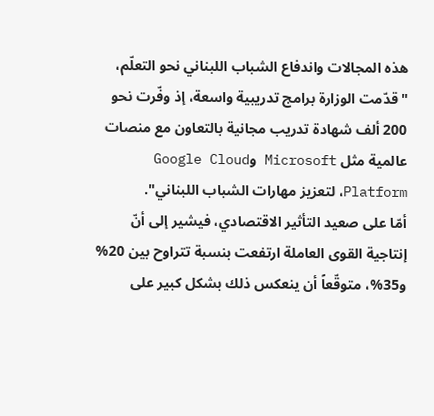هذه المجالات واندفاع الشباب اللبناني نحو التعلّم، "قدّمت الوزارة برامج تدريبية واسعة، إذ وفّرت نحو 200 ألف شهادة تدريب مجانية بالتعاون مع منصات عالمية مثل Microsoft وGoogle Cloud Platform، لتعزيز مهارات الشباب اللبناني".
أمّا على صعيد التأثير الاقتصادي، فيشير إلى أنّ إنتاجية القوى العاملة ارتفعت بنسبة تتراوح بين 20% و35%، متوقّعاً أن ينعكس ذلك بشكل كبير على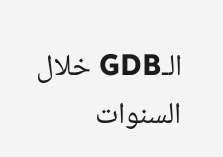الـGDB خلال السنوات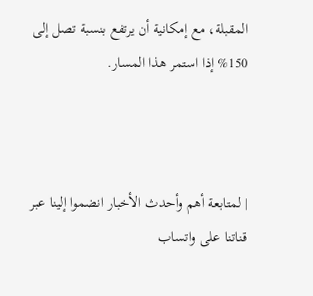المقبلة، مع إمكانية أن يرتفع بنسبة تصل إلى 150% إذا استمر هذا المسار.



| لمتابعة أهم وأحدث الأخبار انضموا إلينا عبر قناتنا على واتساب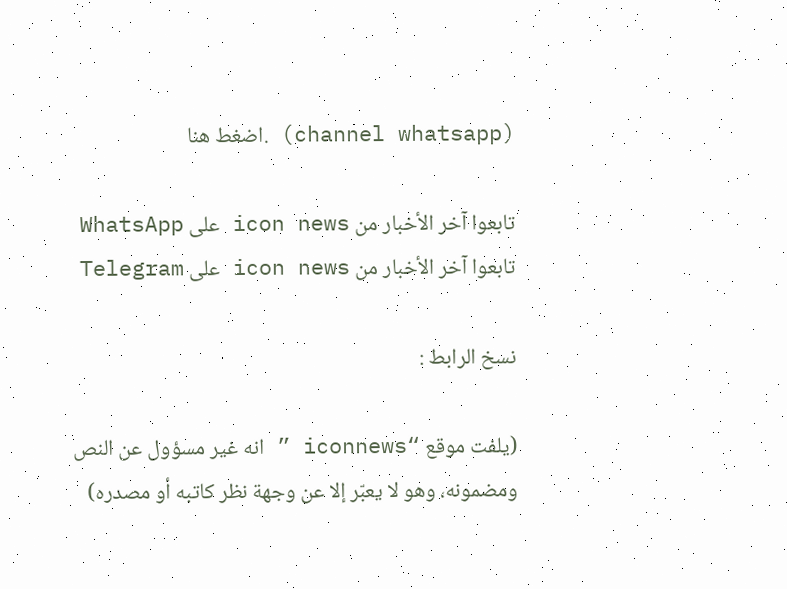(channel whatsapp) .اضغط هنا

تابعوا آخر الأخبار من icon news على WhatsApp تابعوا آخر الأخبار من icon news على Telegram

نسخ الرابط :

(يلفت موقع “iconnews ” انه غير مسؤول عن النص ومضمونه، وهو لا يعبّر إلا عن وجهة نظر كاتبه أو مصدره)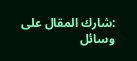:شارك المقال على وسائل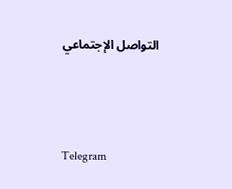التواصل الإجتماعي



Telegram